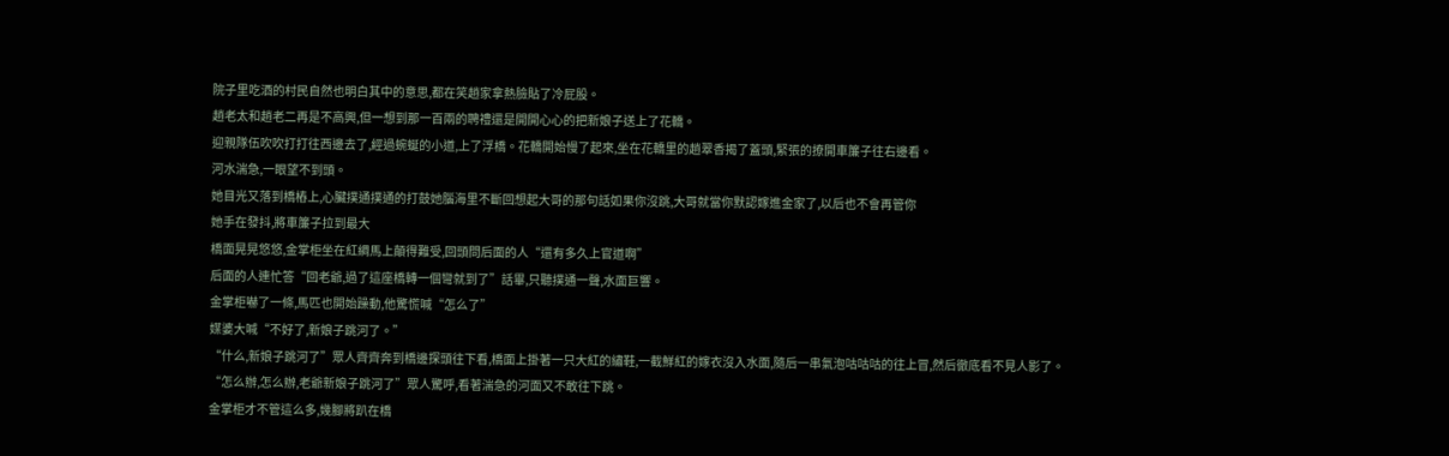院子里吃酒的村民自然也明白其中的意思,都在笑趙家拿熱臉貼了冷屁股。
趙老太和趙老二再是不高興,但一想到那一百兩的聘禮還是開開心心的把新娘子送上了花轎。
迎親隊伍吹吹打打往西邊去了,經過蜿蜒的小道,上了浮橋。花轎開始慢了起來,坐在花轎里的趙翠香揭了蓋頭,緊張的撩開車簾子往右邊看。
河水湍急,一眼望不到頭。
她目光又落到橋樁上,心臟撲通撲通的打鼓她腦海里不斷回想起大哥的那句話如果你沒跳,大哥就當你默認嫁進金家了,以后也不會再管你
她手在發抖,將車簾子拉到最大
橋面晃晃悠悠,金掌柜坐在紅綢馬上顛得難受,回頭問后面的人“還有多久上官道啊”
后面的人連忙答“回老爺,過了這座橋轉一個彎就到了”話畢,只聽撲通一聲,水面巨響。
金掌柜嚇了一條,馬匹也開始躁動,他驚慌喊“怎么了”
媒婆大喊“不好了,新娘子跳河了。”
“什么,新娘子跳河了”眾人齊齊奔到橋邊探頭往下看,橋面上掛著一只大紅的繡鞋,一截鮮紅的嫁衣沒入水面,隨后一串氣泡咕咕咕的往上冒,然后徹底看不見人影了。
“怎么辦,怎么辦,老爺新娘子跳河了”眾人驚呼,看著湍急的河面又不敢往下跳。
金掌柜才不管這么多,幾腳將趴在橋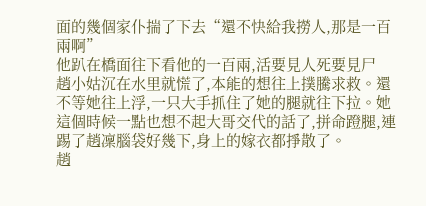面的幾個家仆揣了下去“還不快給我撈人,那是一百兩啊”
他趴在橋面往下看他的一百兩,活要見人死要見尸
趙小姑沉在水里就慌了,本能的想往上撲騰求救。還不等她往上浮,一只大手抓住了她的腿就往下拉。她這個時候一點也想不起大哥交代的話了,拼命蹬腿,連踢了趙凜腦袋好幾下,身上的嫁衣都掙散了。
趙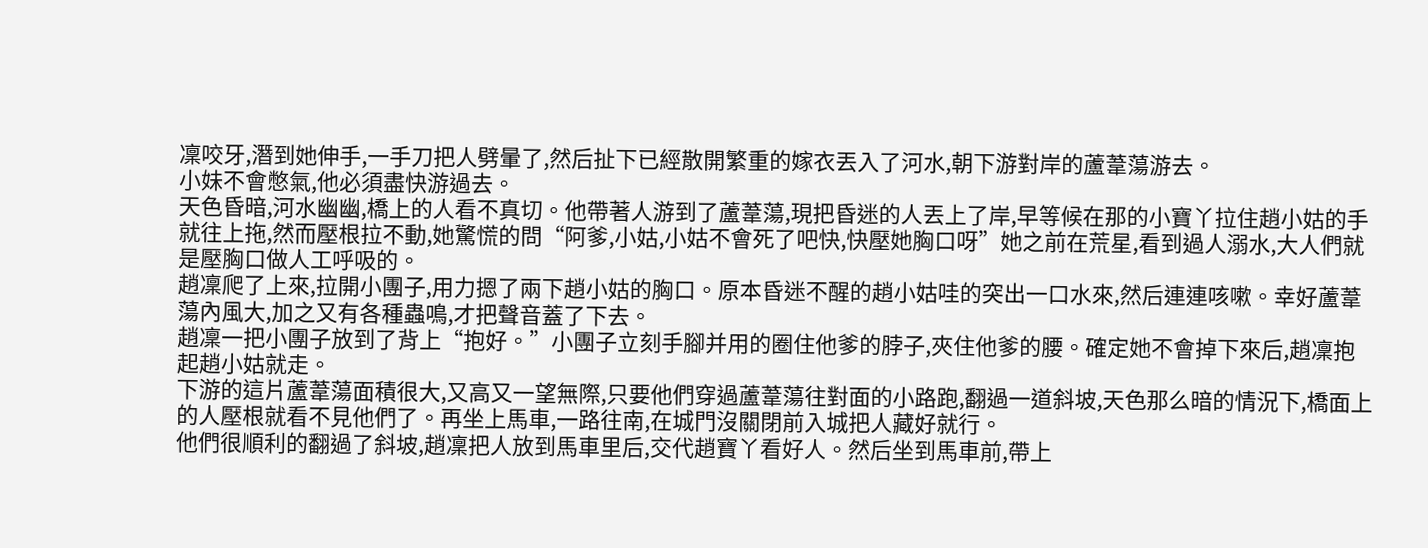凜咬牙,潛到她伸手,一手刀把人劈暈了,然后扯下已經散開繁重的嫁衣丟入了河水,朝下游對岸的蘆葦蕩游去。
小妹不會憋氣,他必須盡快游過去。
天色昏暗,河水幽幽,橋上的人看不真切。他帶著人游到了蘆葦蕩,現把昏迷的人丟上了岸,早等候在那的小寶丫拉住趙小姑的手就往上拖,然而壓根拉不動,她驚慌的問“阿爹,小姑,小姑不會死了吧快,快壓她胸口呀”她之前在荒星,看到過人溺水,大人們就是壓胸口做人工呼吸的。
趙凜爬了上來,拉開小團子,用力摁了兩下趙小姑的胸口。原本昏迷不醒的趙小姑哇的突出一口水來,然后連連咳嗽。幸好蘆葦蕩內風大,加之又有各種蟲鳴,才把聲音蓋了下去。
趙凜一把小團子放到了背上“抱好。”小團子立刻手腳并用的圈住他爹的脖子,夾住他爹的腰。確定她不會掉下來后,趙凜抱起趙小姑就走。
下游的這片蘆葦蕩面積很大,又高又一望無際,只要他們穿過蘆葦蕩往對面的小路跑,翻過一道斜坡,天色那么暗的情況下,橋面上的人壓根就看不見他們了。再坐上馬車,一路往南,在城門沒關閉前入城把人藏好就行。
他們很順利的翻過了斜坡,趙凜把人放到馬車里后,交代趙寶丫看好人。然后坐到馬車前,帶上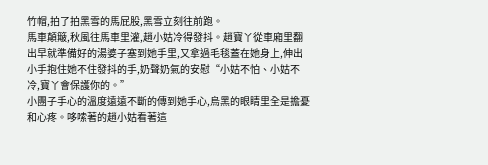竹帽,拍了拍黑雪的馬屁股,黑雪立刻往前跑。
馬車顛簸,秋風往馬車里灌,趙小姑冷得發抖。趙寶丫從車廂里翻出早就準備好的湯婆子塞到她手里,又拿過毛毯蓋在她身上,伸出小手抱住她不住發抖的手,奶聲奶氣的安慰“小姑不怕、小姑不冷,寶丫會保護你的。”
小團子手心的溫度遠遠不斷的傳到她手心,烏黑的眼睛里全是擔憂和心疼。哆嗦著的趙小姑看著這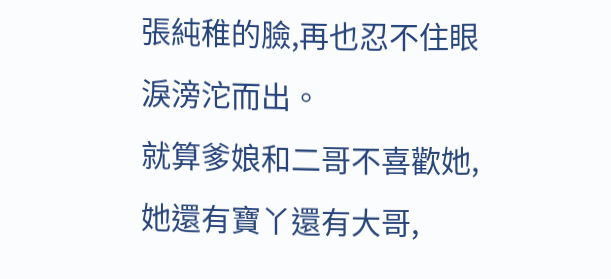張純稚的臉,再也忍不住眼淚滂沱而出。
就算爹娘和二哥不喜歡她,她還有寶丫還有大哥,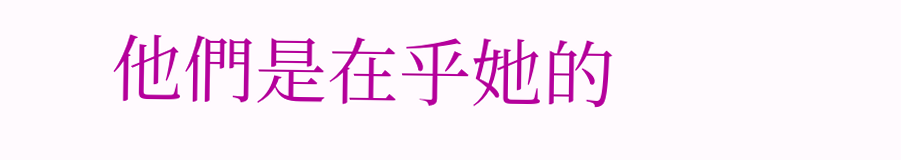他們是在乎她的